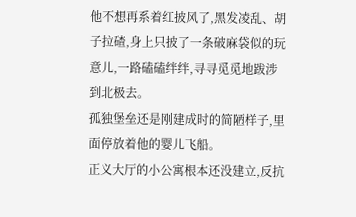他不想再系着红披风了,黑发凌乱、胡子拉碴,身上只披了一条破麻袋似的玩意儿,一路磕磕绊绊,寻寻觅觅地跋涉到北极去。
孤独堡垒还是刚建成时的简陋样子,里面停放着他的婴儿飞船。
正义大厅的小公寓根本还没建立,反抗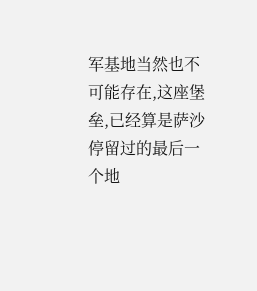军基地当然也不可能存在,这座堡垒,已经算是萨沙停留过的最后一个地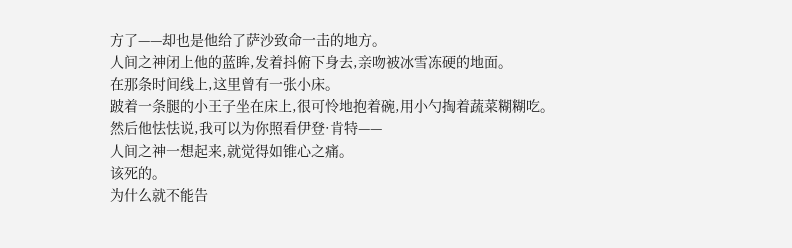方了——却也是他给了萨沙致命一击的地方。
人间之神闭上他的蓝眸,发着抖俯下身去,亲吻被冰雪冻硬的地面。
在那条时间线上,这里曾有一张小床。
跛着一条腿的小王子坐在床上,很可怜地抱着碗,用小勺掏着蔬菜糊糊吃。
然后他怯怯说,我可以为你照看伊登·肯特——
人间之神一想起来,就觉得如锥心之痛。
该死的。
为什么就不能告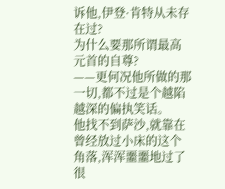诉他,伊登·肯特从未存在过?
为什么要那所谓最高元首的自尊?
——更何况他所做的那一切,都不过是个越陷越深的偏执笑话。
他找不到萨沙,就靠在曾经放过小床的这个角落,浑浑噩噩地过了很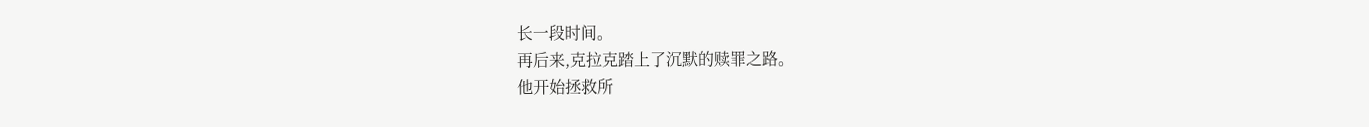长一段时间。
再后来,克拉克踏上了沉默的赎罪之路。
他开始拯救所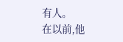有人。
在以前,他